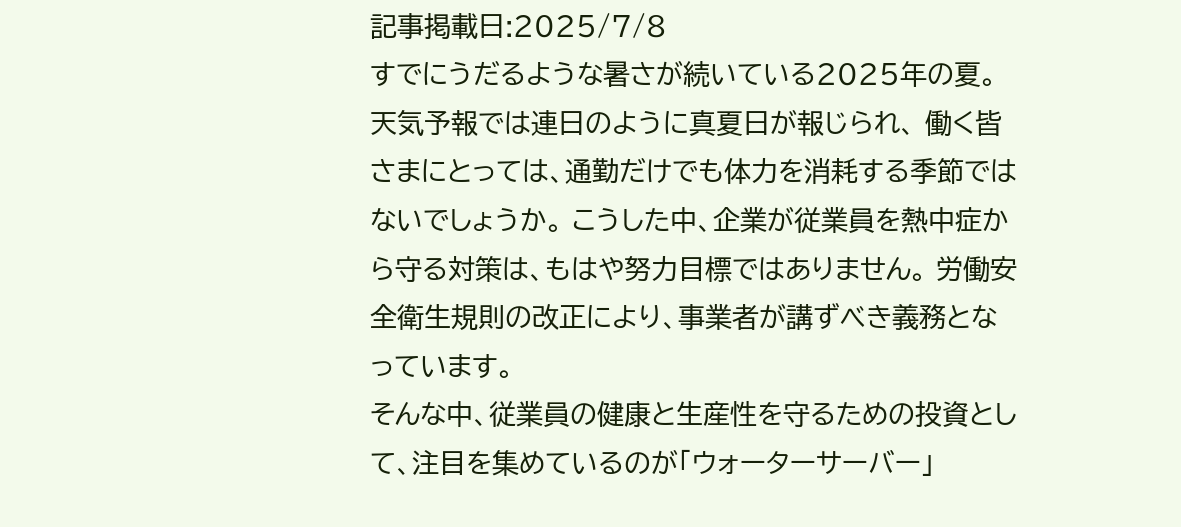記事掲載日:2025/7/8
すでにうだるような暑さが続いている2025年の夏。天気予報では連日のように真夏日が報じられ、 働く皆さまにとっては、通勤だけでも体力を消耗する季節ではないでしょうか。 こうした中、企業が従業員を熱中症から守る対策は、もはや努力目標ではありません。 労働安全衛生規則の改正により、事業者が講ずべき義務となっています。
そんな中、従業員の健康と生産性を守るための投資として、注目を集めているのが「ウォーターサーバー」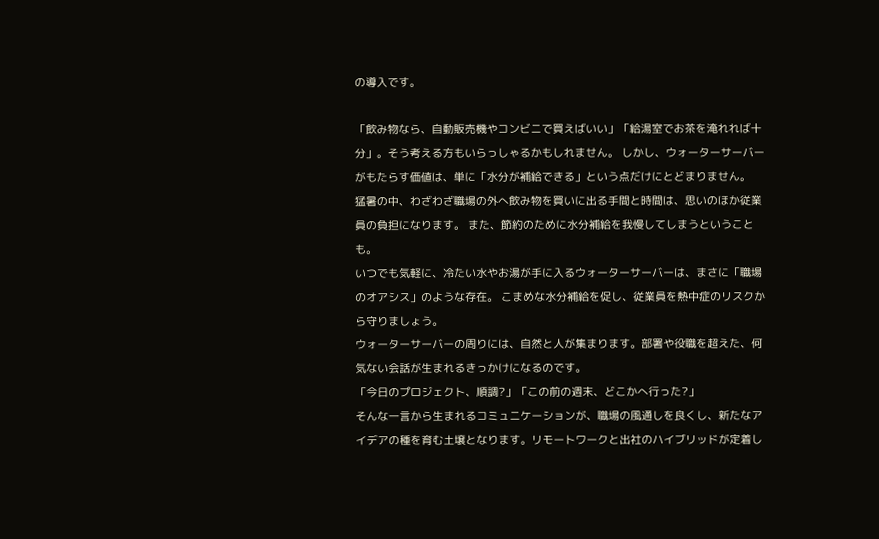の導入です。

「飲み物なら、自動販売機やコンビニで買えばいい」「給湯室でお茶を淹れれば十分」。そう考える方もいらっしゃるかもしれません。 しかし、ウォーターサーバーがもたらす価値は、単に「水分が補給できる」という点だけにとどまりません。
猛暑の中、わざわざ職場の外へ飲み物を買いに出る手間と時間は、思いのほか従業員の負担になります。 また、節約のために水分補給を我慢してしまうということも。
いつでも気軽に、冷たい水やお湯が手に入るウォーターサーバーは、まさに「職場のオアシス」のような存在。 こまめな水分補給を促し、従業員を熱中症のリスクから守りましょう。
ウォーターサーバーの周りには、自然と人が集まります。部署や役職を超えた、何気ない会話が生まれるきっかけになるのです。
「今日のプロジェクト、順調?」「この前の週末、どこかへ行った?」
そんな一言から生まれるコミュニケーションが、職場の風通しを良くし、新たなアイデアの種を育む土壌となります。リモートワークと出社のハイブリッドが定着し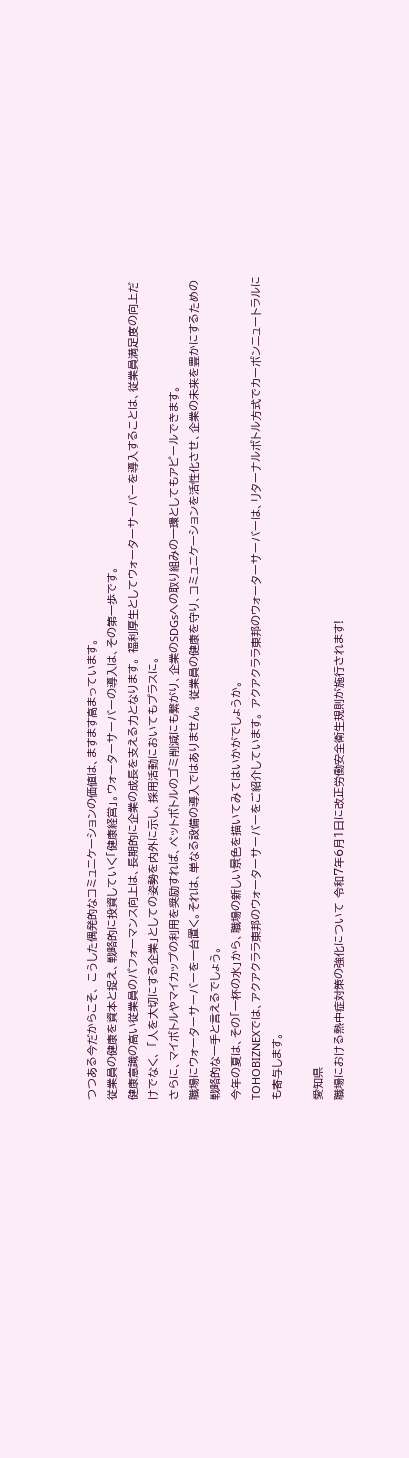つつある今だからこそ、 こうした偶発的なコミュニケーションの価値は、ますます高まっています。
従業員の健康を資本と捉え、戦略的に投資していく「健康経営」。ウォーターサーバーの導入は、その第一歩です。
健康意識の高い従業員のパフォーマンス向上は、長期的に企業の成長を支える力となります。 福利厚生としてウォーターサーバーを導入することは、従業員満足度の向上だけでなく、 「人を大切にする企業」としての姿勢を内外に示し、採用活動においてもプラスに。
さらに、マイボトルやマイカップの利用を奨励すれば、ペットボトルのゴミ削減にも繋がり、企業のSDGsへの取り組みの一環としてもアピールできます。
職場にウォーターサーバーを一台置く。それは、単なる設備の導入ではありません。 従業員の健康を守り、コミュニケーションを活性化させ、企業の未来を豊かにするための戦略的な一手と言えるでしょう。
今年の夏は、その「一杯の水」から、職場の新しい景色を描いてみてはいかがでしょうか。
TOHOBIZNEXでは、アクアクララ東邦のウォーターサーバーをご紹介しています。 アクアクララ東邦のウォーターサーバーは、リターナルボトル方式でカーボンニュートラルにも寄与します。

愛知県
職場における熱中症対策の強化について 令和7年6月1日に改正労働安全衛生規則が施行されます!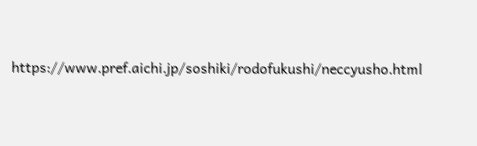https://www.pref.aichi.jp/soshiki/rodofukushi/neccyusho.html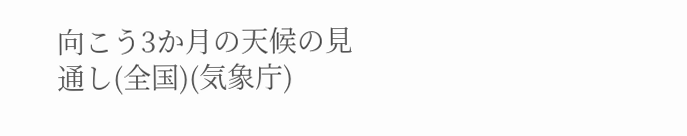向こう3か月の天候の見通し(全国)(気象庁)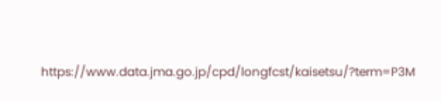https://www.data.jma.go.jp/cpd/longfcst/kaisetsu/?term=P3M